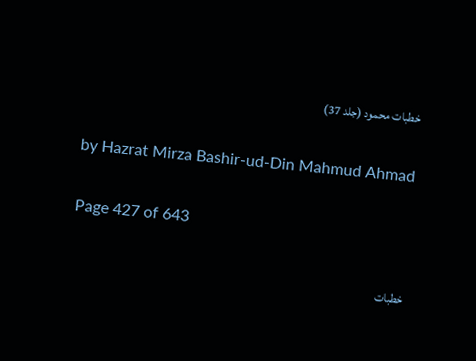خطبات محمود (جلد 37)

by Hazrat Mirza Bashir-ud-Din Mahmud Ahmad

Page 427 of 643

خطبات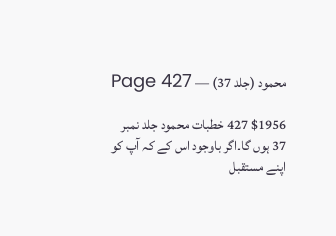محمود (جلد 37) — Page 427

$1956 427 خطبات محمود جلد نمبر 37 ہوں گا۔اگر باوجود اس کے کہ آپ کو اپنے مستقبل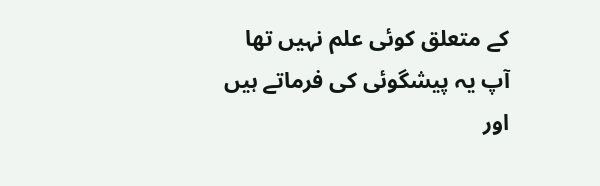کے متعلق کوئی علم نہیں تھا آپ یہ پیشگوئی کی فرماتے ہیں اور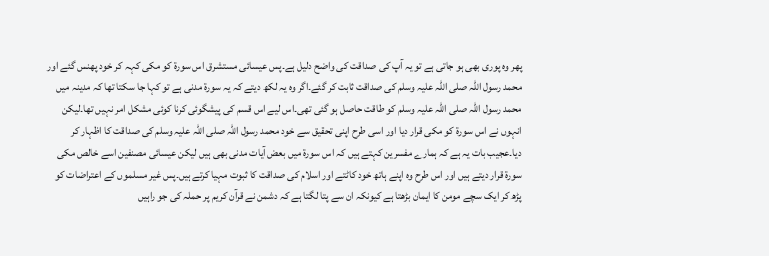پھر وہ پوری بھی ہو جاتی ہے تو یہ آپ کی صداقت کی واضح دلیل ہے۔پس عیسائی مستشرق اس سورۃ کو مکی کہہ کر خود پھنس گئے اور محمد رسول اللہ صلی اللہ علیہ وسلم کی صداقت ثابت کر گئے۔اگر وہ یہ لکھ دیتے کہ یہ سورۃ مدنی ہے تو کہا جا سکتا تھا کہ مدینہ میں محمد رسول اللہ صلی اللہ علیہ وسلم کو طاقت حاصل ہو گئی تھی۔اس لیے اس قسم کی پیشگوئی کرنا کوئی مشکل امر نہیں تھا۔لیکن انہوں نے اس سورۃ کو مکی قرار دیا اور اسی طرح اپنی تحقیق سے خود محمد رسول اللہ صلی اللہ علیہ وسلم کی صداقت کا اظہار کر دیا۔عجیب بات یہ ہے کہ ہمارے مفسرین کہتے ہیں کہ اس سورۃ میں بعض آیات مدنی بھی ہیں لیکن عیسائی مصنفین اسے خالص مکی سورۃ قرار دیتے ہیں اور اس طرح وہ اپنے ہاتھ خود کاٹتے اور اسلام کی صداقت کا ثبوت مہیا کرتے ہیں۔پس غیر مسلموں کے اعتراضات کو پڑھ کر ایک سچے مومن کا ایمان بڑھتا ہے کیونکہ ان سے پتا لگتا ہے کہ دشمن نے قرآن کریم پر حملہ کی جو راہیں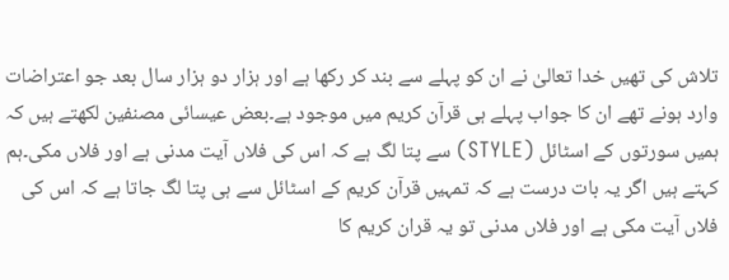تلاش کی تھیں خدا تعالیٰ نے ان کو پہلے سے بند کر رکھا ہے اور ہزار دو ہزار سال بعد جو اعتراضات وارد ہونے تھے ان کا جواب پہلے ہی قرآن کریم میں موجود ہے۔بعض عیسائی مصنفین لکھتے ہیں کہ ہمیں سورتوں کے اسٹائل (STYLE) سے پتا لگ ہے کہ اس کی فلاں آیت مدنی ہے اور فلاں مکی۔ہم کہتے ہیں اگر یہ بات درست ہے کہ تمہیں قرآن کریم کے اسٹائل سے ہی پتا لگ جاتا ہے کہ اس کی فلاں آیت مکی ہے اور فلاں مدنی تو یہ قران کریم کا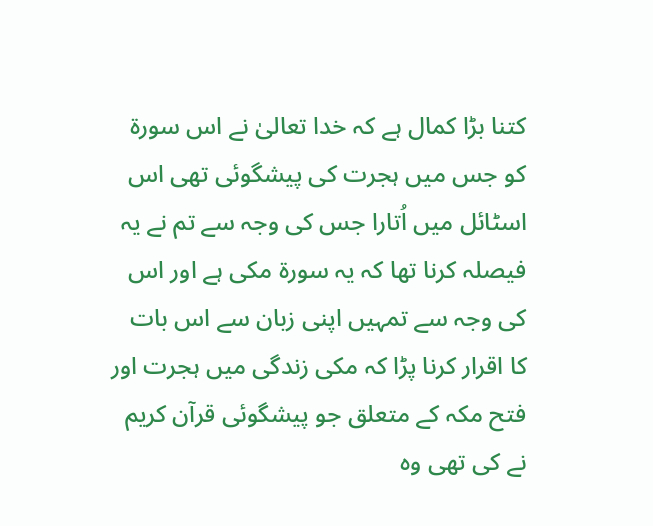کتنا بڑا کمال ہے کہ خدا تعالیٰ نے اس سورۃ کو جس میں ہجرت کی پیشگوئی تھی اس اسٹائل میں اُتارا جس کی وجہ سے تم نے یہ فیصلہ کرنا تھا کہ یہ سورۃ مکی ہے اور اس کی وجہ سے تمہیں اپنی زبان سے اس بات کا اقرار کرنا پڑا کہ مکی زندگی میں ہجرت اور فتح مکہ کے متعلق جو پیشگوئی قرآن کریم نے کی تھی وہ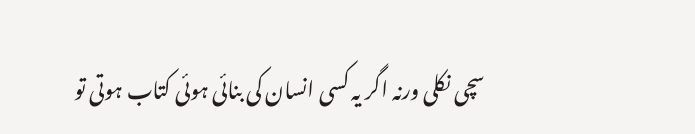سچی نکلی ورنہ اگر یہ کسی انسان کی بنائی ہوئی کتاب ہوتی تو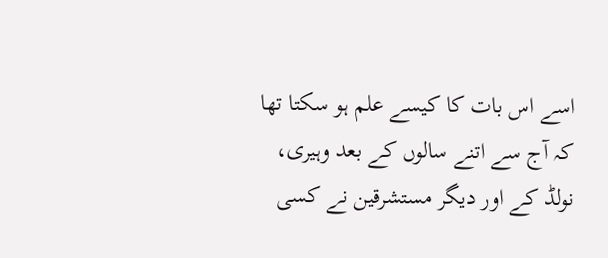اسے اس بات کا کیسے علم ہو سکتا تھا کہ آج سے اتنے سالوں کے بعد وہیری، نولڈ کے اور دیگر مستشرقین نے کسی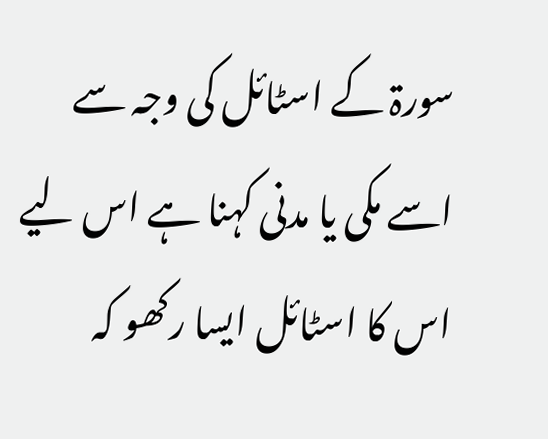سورۃ کے اسٹائل کی وجہ سے اسے مکی یا مدنی کہنا ہے اس لیے اس کا اسٹائل ایسا رکھو کہ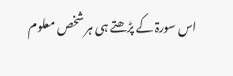اس سورۃ کے پڑھتے ہی ہر شخص معلوم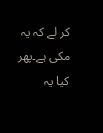کر لے کہ یہ مکی ہے۔پھر کیا یہ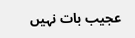عجیب بات نہیں